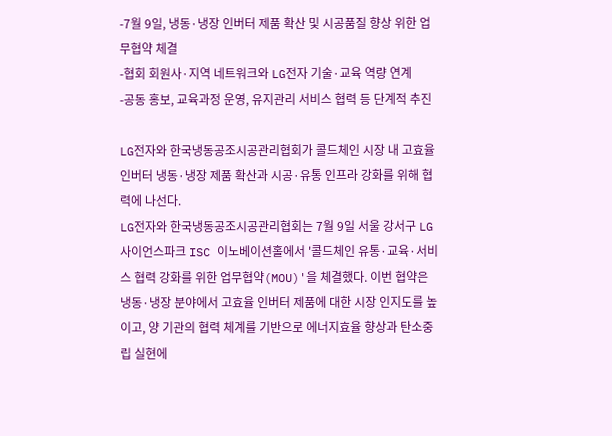-7월 9일, 냉동·냉장 인버터 제품 확산 및 시공품질 향상 위한 업무협약 체결
-협회 회원사·지역 네트워크와 LG전자 기술·교육 역량 연계
-공동 홍보, 교육과정 운영, 유지관리 서비스 협력 등 단계적 추진

LG전자와 한국냉동공조시공관리협회가 콜드체인 시장 내 고효율 인버터 냉동·냉장 제품 확산과 시공·유통 인프라 강화를 위해 협력에 나선다.
LG전자와 한국냉동공조시공관리협회는 7월 9일 서울 강서구 LG사이언스파크 ISC 이노베이션홀에서 '콜드체인 유통·교육·서비스 협력 강화를 위한 업무협약(MOU)'을 체결했다. 이번 협약은 냉동·냉장 분야에서 고효율 인버터 제품에 대한 시장 인지도를 높이고, 양 기관의 협력 체계를 기반으로 에너지효율 향상과 탄소중립 실현에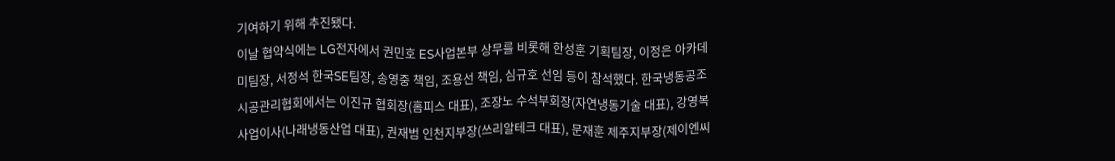기여하기 위해 추진됐다.
이날 협약식에는 LG전자에서 권민호 ES사업본부 상무를 비롯해 한성훈 기획팀장, 이정은 아카데미팀장, 서정석 한국SE팀장, 송영중 책임, 조용선 책임, 심규호 선임 등이 참석했다. 한국냉동공조시공관리협회에서는 이진규 협회장(홈피스 대표), 조장노 수석부회장(자연냉동기술 대표), 강영복 사업이사(나래냉동산업 대표), 권재범 인천지부장(쓰리알테크 대표), 문재훈 제주지부장(제이엔씨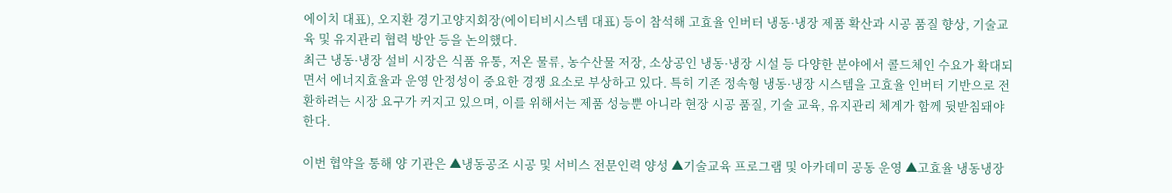에이치 대표), 오지환 경기고양지회장(에이티비시스템 대표) 등이 참석해 고효율 인버터 냉동·냉장 제품 확산과 시공 품질 향상, 기술교육 및 유지관리 협력 방안 등을 논의했다.
최근 냉동·냉장 설비 시장은 식품 유통, 저온 물류, 농수산물 저장, 소상공인 냉동·냉장 시설 등 다양한 분야에서 콜드체인 수요가 확대되면서 에너지효율과 운영 안정성이 중요한 경쟁 요소로 부상하고 있다. 특히 기존 정속형 냉동·냉장 시스템을 고효율 인버터 기반으로 전환하려는 시장 요구가 커지고 있으며, 이를 위해서는 제품 성능뿐 아니라 현장 시공 품질, 기술 교육, 유지관리 체계가 함께 뒷받침돼야 한다.

이번 협약을 통해 양 기관은 ▲냉동공조 시공 및 서비스 전문인력 양성 ▲기술교육 프로그램 및 아카데미 공동 운영 ▲고효율 냉동냉장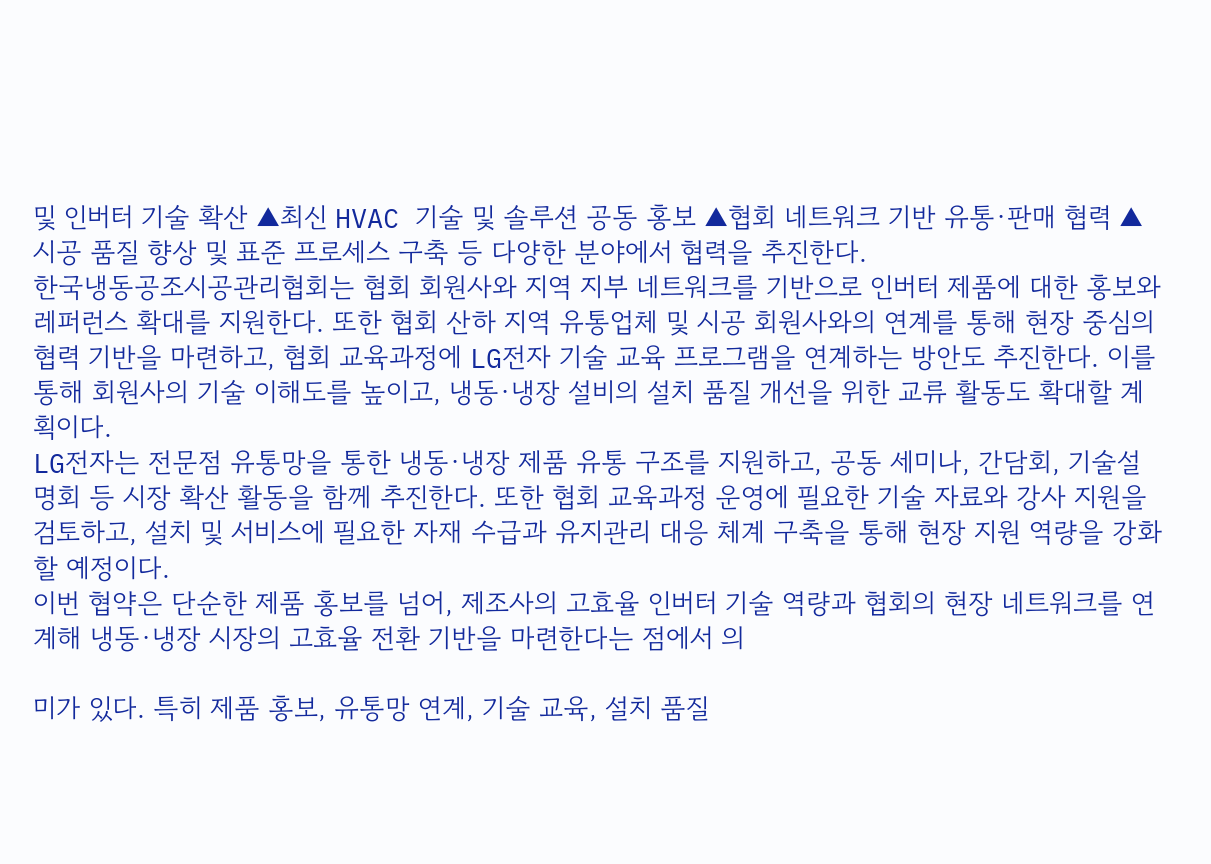및 인버터 기술 확산 ▲최신 HVAC 기술 및 솔루션 공동 홍보 ▲협회 네트워크 기반 유통·판매 협력 ▲시공 품질 향상 및 표준 프로세스 구축 등 다양한 분야에서 협력을 추진한다.
한국냉동공조시공관리협회는 협회 회원사와 지역 지부 네트워크를 기반으로 인버터 제품에 대한 홍보와 레퍼런스 확대를 지원한다. 또한 협회 산하 지역 유통업체 및 시공 회원사와의 연계를 통해 현장 중심의 협력 기반을 마련하고, 협회 교육과정에 LG전자 기술 교육 프로그램을 연계하는 방안도 추진한다. 이를 통해 회원사의 기술 이해도를 높이고, 냉동·냉장 설비의 설치 품질 개선을 위한 교류 활동도 확대할 계획이다.
LG전자는 전문점 유통망을 통한 냉동·냉장 제품 유통 구조를 지원하고, 공동 세미나, 간담회, 기술설명회 등 시장 확산 활동을 함께 추진한다. 또한 협회 교육과정 운영에 필요한 기술 자료와 강사 지원을 검토하고, 설치 및 서비스에 필요한 자재 수급과 유지관리 대응 체계 구축을 통해 현장 지원 역량을 강화할 예정이다.
이번 협약은 단순한 제품 홍보를 넘어, 제조사의 고효율 인버터 기술 역량과 협회의 현장 네트워크를 연계해 냉동·냉장 시장의 고효율 전환 기반을 마련한다는 점에서 의

미가 있다. 특히 제품 홍보, 유통망 연계, 기술 교육, 설치 품질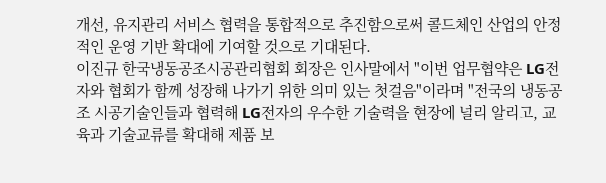개선, 유지관리 서비스 협력을 통합적으로 추진함으로써 콜드체인 산업의 안정적인 운영 기반 확대에 기여할 것으로 기대된다.
이진규 한국냉동공조시공관리협회 회장은 인사말에서 "이번 업무협약은 LG전자와 협회가 함께 성장해 나가기 위한 의미 있는 첫걸음"이라며 "전국의 냉동공조 시공기술인들과 협력해 LG전자의 우수한 기술력을 현장에 널리 알리고, 교육과 기술교류를 확대해 제품 보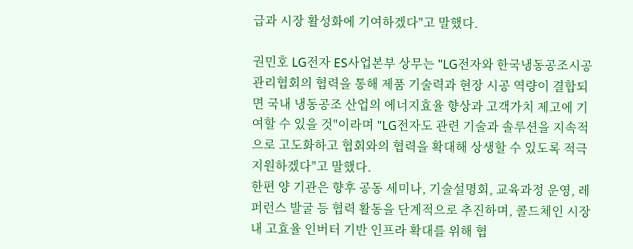급과 시장 활성화에 기여하겠다"고 말했다.

권민호 LG전자 ES사업본부 상무는 "LG전자와 한국냉동공조시공관리협회의 협력을 통해 제품 기술력과 현장 시공 역량이 결합되면 국내 냉동공조 산업의 에너지효율 향상과 고객가치 제고에 기여할 수 있을 것"이라며 "LG전자도 관련 기술과 솔루션을 지속적으로 고도화하고 협회와의 협력을 확대해 상생할 수 있도록 적극 지원하겠다"고 말했다.
한편 양 기관은 향후 공동 세미나, 기술설명회, 교육과정 운영, 레퍼런스 발굴 등 협력 활동을 단계적으로 추진하며, 콜드체인 시장 내 고효율 인버터 기반 인프라 확대를 위해 협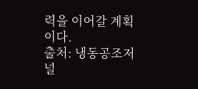력을 이어갈 계획이다.
출처: 냉동공조저널